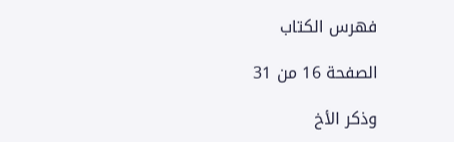فهرس الكتاب

الصفحة 16 من 31

وذكر الأخ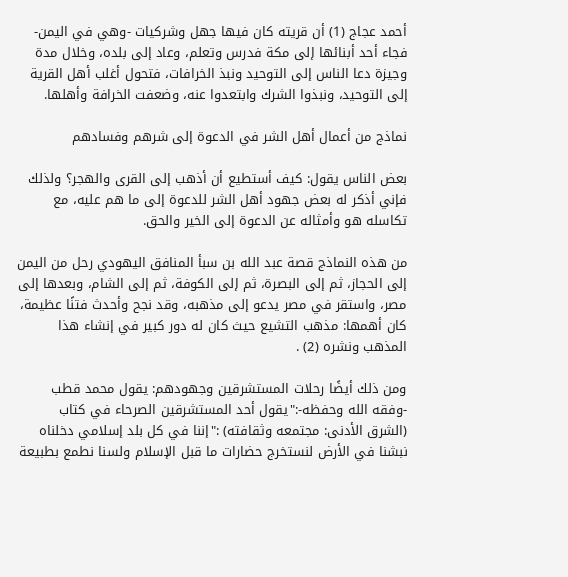أحمد عجاج (1) أن قريته كان فيها جهل وشركيات -وهي في اليمن- فجاء أحد أبنائها إلى مكة فدرس وتعلم، وعاد إلى بلده، وخلال مدة وجيزة دعا الناس إلى التوحيد ونبذ الخرافات، فتحول أغلب أهل القرية إلى التوحيد، ونبذوا الشرك وابتعدوا عنه، وضعفت الخرافة وأهلها.

نماذج من أعمال أهل الشر في الدعوة إلى شرهم وفسادهم

بعض الناس يقول: كيف أستطيع أن أذهب إلى القرى والهجر؟ ولذلك فإني أذكر له بعض جهود أهل الشر للدعوة إلى ما هم عليه، مع تكاسله هو وأمثاله عن الدعوة إلى الخير والحق.

من هذه النماذج قصة عبد الله بن سبأ المنافق اليهودي رحل من اليمن إلى الحجاز، ثم إلى البصرة، ثم إلى الكوفة، ثم إلى الشام، وبعدها إلى مصر، واستقر في مصر يدعو إلى مذهبه، وقد نجح وأحدث فتنًا عظيمة، كان أهمها: مذهب التشيع حيث كان له دور كبير في إنشاء هذا المذهب ونشره (2) .

ومن ذلك أيضًا رحلات المستشرقين وجهودهم: يقول محمد قطب -وفقه الله وحفظه-:"يقول أحد المستشرقين الصرحاء في كتاب (الشرق الأدنى: مجتمعه وثقافته) :"إننا في كل بلد إسلامي دخلناه نبشنا في الأرض لنستخرج حضارات ما قبل الإسلام ولسنا نطمع بطبيعة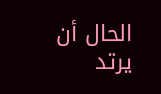الحال أن يرتد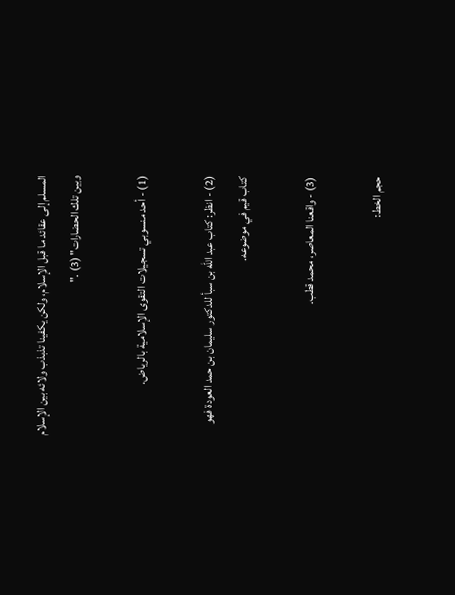المسلم إلى عقائد ما قبل الإسلام، ولكن يكفينا تذبذب ولائه بين الإسلام وبين تلك الحضارات" (3) ."

(1) - أحد منسوبي تسجيلات التقوى الإسلامية بالرياض.

(2) - انظر: كتاب عبد الله بن سبأ للدكتور سليمان بن حمد العودة فهو كتاب قيم في موضوعه.

(3) - واقعنا المعاصر، محمد قطب.

حجم الخط: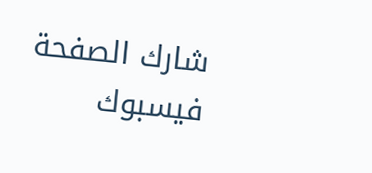شارك الصفحة
فيسبوك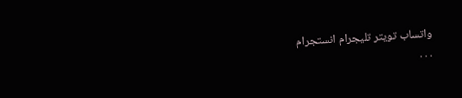واتساب تويتر تليجرام انستجرام
. . .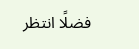فضلًا انتظر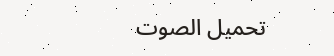تحميل الصوت